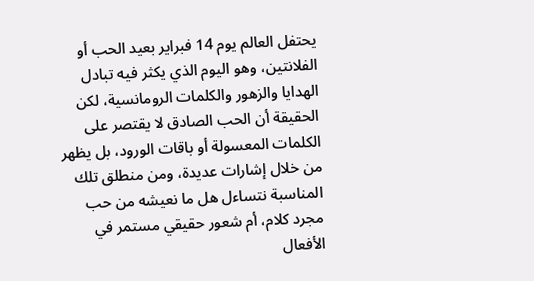يحتفل العالم يوم 14 فبراير بعيد الحب أو الفلانتين، وهو اليوم الذي يكثر فيه تبادل الهدايا والزهور والكلمات الرومانسية، لكن الحقيقة أن الحب الصادق لا يقتصر على الكلمات المعسولة أو باقات الورود، بل يظهر من خلال إشارات عديدة، ومن منطلق تلك المناسبة نتساءل هل ما نعيشه من حب مجرد كلام، أم شعور حقيقي مستمر في الأفعال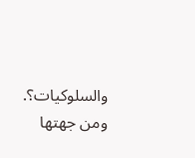والسلوكيات؟.
ومن جهتها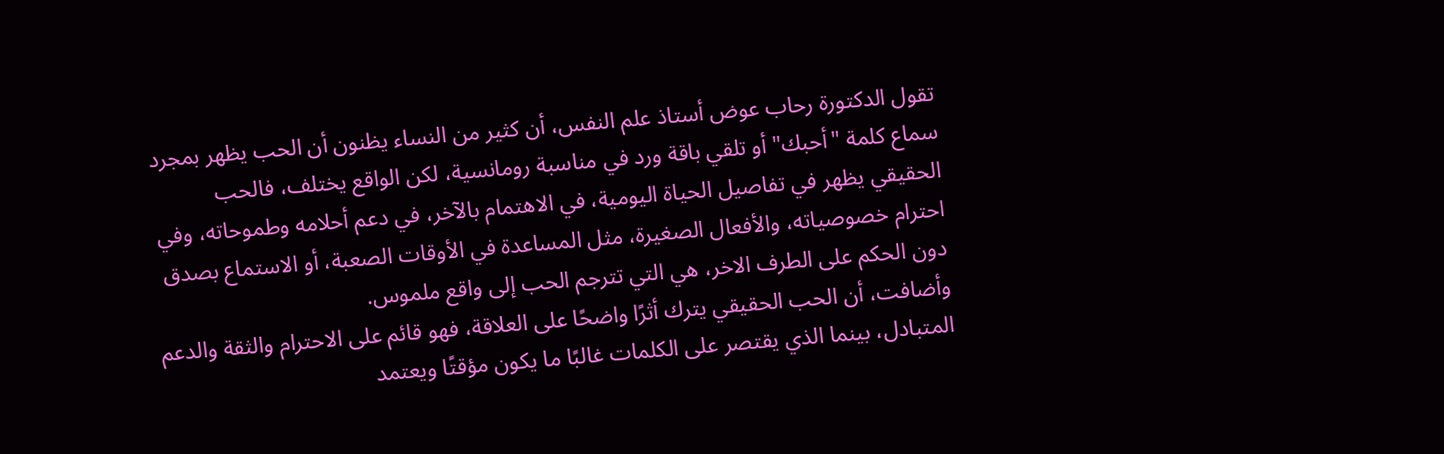تقول الدكتورة رحاب عوض أستاذ علم النفس، أن كثير من النساء يظنون أن الحب يظهر بمجرد سماع كلمة "أحبك" أو تلقي باقة ورد في مناسبة رومانسية، لكن الواقع يختلف، فالحب الحقيقي يظهر في تفاصيل الحياة اليومية، في الاهتمام بالآخر، في دعم أحلامه وطموحاته، وفي احترام خصوصياته، والأفعال الصغيرة، مثل المساعدة في الأوقات الصعبة، أو الاستماع بصدق دون الحكم على الطرف الاخر، هي التي تترجم الحب إلى واقع ملموس.
وأضافت، أن الحب الحقيقي يترك أثرًا واضحًا على العلاقة، فهو قائم على الاحترام والثقة والدعم المتبادل، بينما الذي يقتصر على الكلمات غالبًا ما يكون مؤقتًا ويعتمد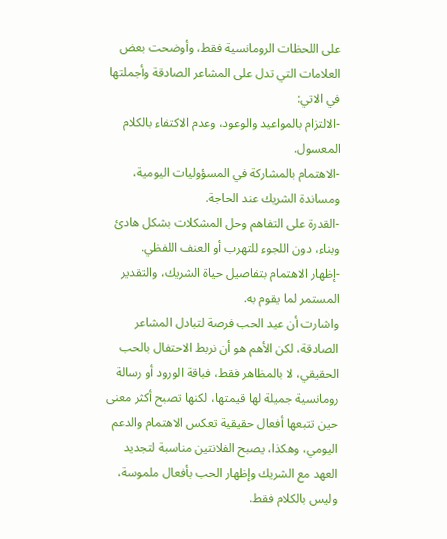على اللحظات الرومانسية فقط، وأوضحت بعض العلامات التي تدل على المشاعر الصادقة وأجملتها في الاتي:
-الالتزام بالمواعيد والوعود، وعدم الاكتفاء بالكلام المعسول.
-الاهتمام بالمشاركة في المسؤوليات اليومية، ومساندة الشريك عند الحاجة.
-القدرة على التفاهم وحل المشكلات بشكل هادئ وبناء، دون اللجوء للتهرب أو العنف اللفظي.
-إظهار الاهتمام بتفاصيل حياة الشريك، والتقدير المستمر لما يقوم به.
واشارت أن عيد الحب فرصة لتبادل المشاعر الصادقة، لكن الأهم هو أن نربط الاحتفال بالحب الحقيقي، لا بالمظاهر فقط، فباقة الورود أو رسالة رومانسية جميلة لها قيمتها، لكنها تصبح أكثر معنى حين تتبعها أفعال حقيقية تعكس الاهتمام والدعم اليومي، وهكذا، يصبح الفلانتين مناسبة لتجديد العهد مع الشريك وإظهار الحب بأفعال ملموسة، وليس بالكلام فقط.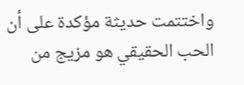واختتمت حديثة مؤكدة على أن الحب الحقيقي هو مزيج من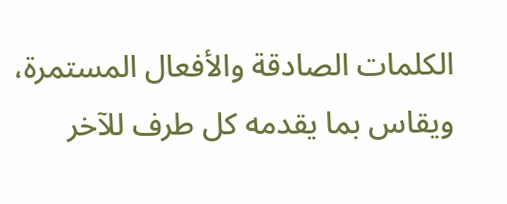الكلمات الصادقة والأفعال المستمرة، ويقاس بما يقدمه كل طرف للآخر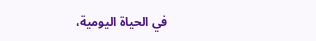في الحياة اليومية،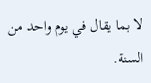لا بما يقال في يوم واحد من السنة.